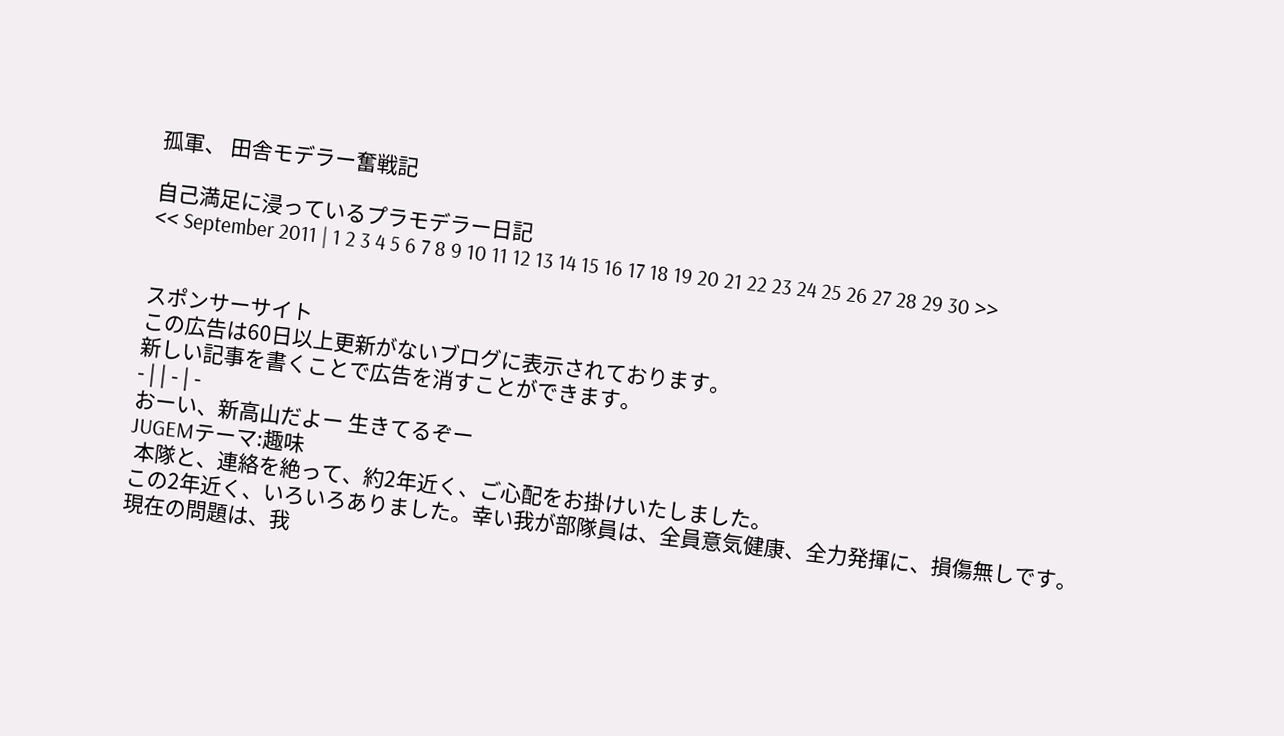孤軍、 田舎モデラー奮戦記

自己満足に浸っているプラモデラー日記
<< September 2011 | 1 2 3 4 5 6 7 8 9 10 11 12 13 14 15 16 17 18 19 20 21 22 23 24 25 26 27 28 29 30 >>


スポンサーサイト
この広告は60日以上更新がないブログに表示されております。
新しい記事を書くことで広告を消すことができます。
- | | - | -
おーい、新高山だよー 生きてるぞー
JUGEMテーマ:趣味
 本隊と、連絡を絶って、約2年近く、ご心配をお掛けいたしました。
この2年近く、いろいろありました。幸い我が部隊員は、全員意気健康、全力発揮に、損傷無しです。
現在の問題は、我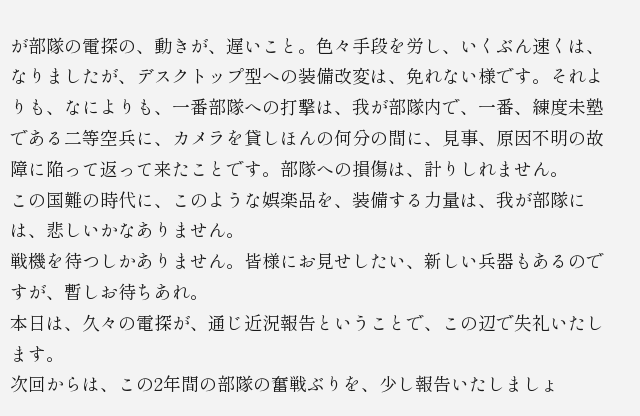が部隊の電探の、動きが、遅いこと。色々手段を労し、いくぶん速くは、なりましたが、デスクトップ型への装備改変は、免れない様です。それよりも、なによりも、一番部隊への打撃は、我が部隊内で、一番、練度未塾である二等空兵に、カメラを貸しほんの何分の間に、見事、原因不明の故障に陥って返って来たことです。部隊への損傷は、計りしれません。
この国難の時代に、このような娯楽品を、装備する力量は、我が部隊には、悲しいかなありません。
戦機を待つしかありません。皆様にお見せしたい、新しい兵器もあるのですが、暫しお待ちあれ。
本日は、久々の電探が、通じ近況報告ということで、この辺で失礼いたします。
次回からは、この2年間の部隊の奮戦ぶりを、少し報告いたしましょ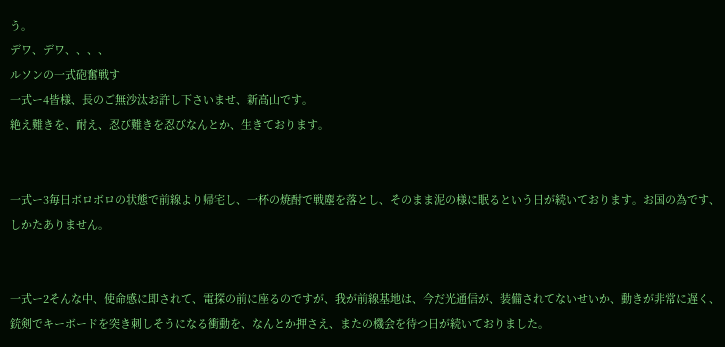う。
デワ、デワ、、、、
ルソンの一式砲奮戦す
一式ー4皆様、長のご無沙汰お許し下さいませ、新高山です。
絶え難きを、耐え、忍び難きを忍びなんとか、生きております。


一式ー3毎日ボロボロの状態で前線より帰宅し、一杯の焼酎で戦塵を落とし、そのまま泥の様に眠るという日が続いております。お国の為です、しかたありません。


一式ー2そんな中、使命感に即されて、電探の前に座るのですが、我が前線基地は、今だ光通信が、装備されてないせいか、動きが非常に遅く、銃剣でキーボードを突き刺しそうになる衝動を、なんとか押さえ、またの機会を待つ日が続いておりました。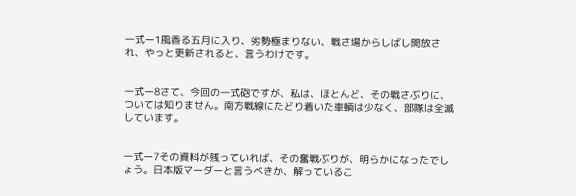一式ー1風香る五月に入り、劣勢極まりない、戦さ場からしばし開放され、やっと更新されると、言うわけです。


一式ー8さて、今回の一式砲ですが、私は、ほとんど、その戦さぶりに、ついては知りません。南方戦線にたどり着いた車輌は少なく、部隊は全滅しています。


一式ー7その資料が残っていれば、その奮戦ぶりが、明らかになったでしょう。日本版マーダーと言うべきか、解っているこ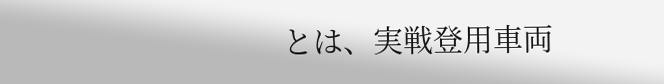とは、実戦登用車両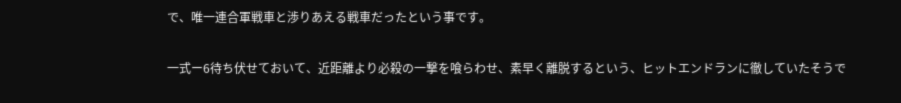で、唯一連合軍戦車と渉りあえる戦車だったという事です。


一式ー6待ち伏せておいて、近距離より必殺の一撃を喰らわせ、素早く離脱するという、ヒットエンドランに徹していたそうで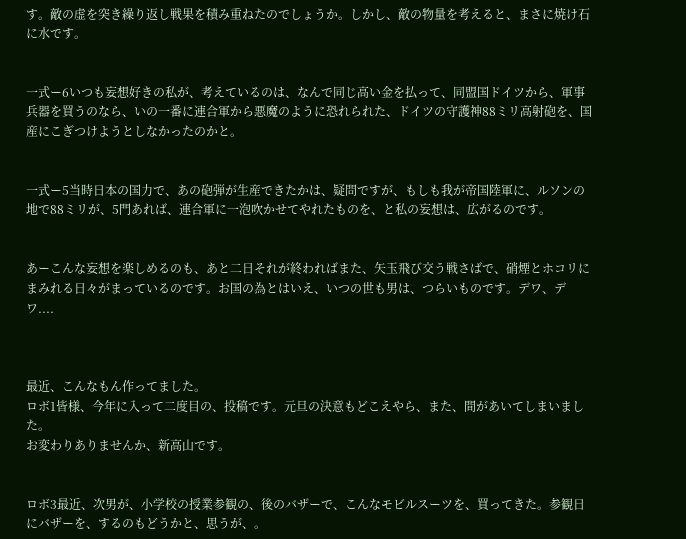す。敵の虚を突き繰り返し戦果を積み重ねたのでしょうか。しかし、敵の物量を考えると、まさに焼け石に水です。


一式ー6いつも妄想好きの私が、考えているのは、なんで同じ高い金を払って、同盟国ドイツから、軍事兵器を買うのなら、いの一番に連合軍から悪魔のように恐れられた、ドイツの守護神88ミリ高射砲を、国産にこぎつけようとしなかったのかと。


一式ー5当時日本の国力で、あの砲弾が生産できたかは、疑問ですが、もしも我が帝国陸軍に、ルソンの地で88ミリが、5門あれば、連合軍に一泡吹かせてやれたものを、と私の妄想は、広がるのです。


あーこんな妄想を楽しめるのも、あと二日それが終わればまた、矢玉飛び交う戦さばで、硝煙とホコリにまみれる日々がまっているのです。お国の為とはいえ、いつの世も男は、つらいものです。デワ、デワ....



最近、こんなもん作ってました。
ロボ1皆様、今年に入って二度目の、投稿です。元旦の決意もどこえやら、また、間があいてしまいました。
お変わりありませんか、新高山です。


ロボ3最近、次男が、小学校の授業参観の、後のバザーで、こんなモビルスーツを、買ってきた。参観日にバザーを、するのもどうかと、思うが、。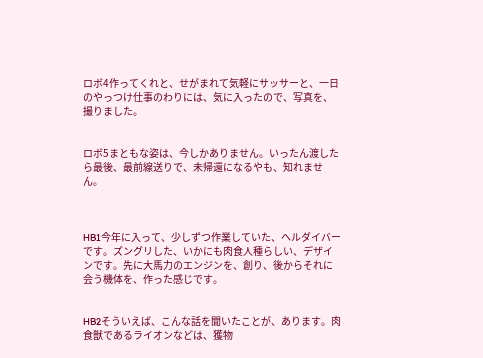ロボ4作ってくれと、せがまれて気軽にサッサーと、一日のやっつけ仕事のわりには、気に入ったので、写真を、撮りました。


ロボ5まともな姿は、今しかありません。いったん渡したら最後、最前線送りで、未帰還になるやも、知れません。



HB1今年に入って、少しずつ作業していた、ヘルダイバーです。ズングリした、いかにも肉食人種らしい、デザインです。先に大馬力のエンジンを、創り、後からそれに会う機体を、作った感じです。


HB2そういえば、こんな話を聞いたことが、あります。肉食獣であるライオンなどは、獲物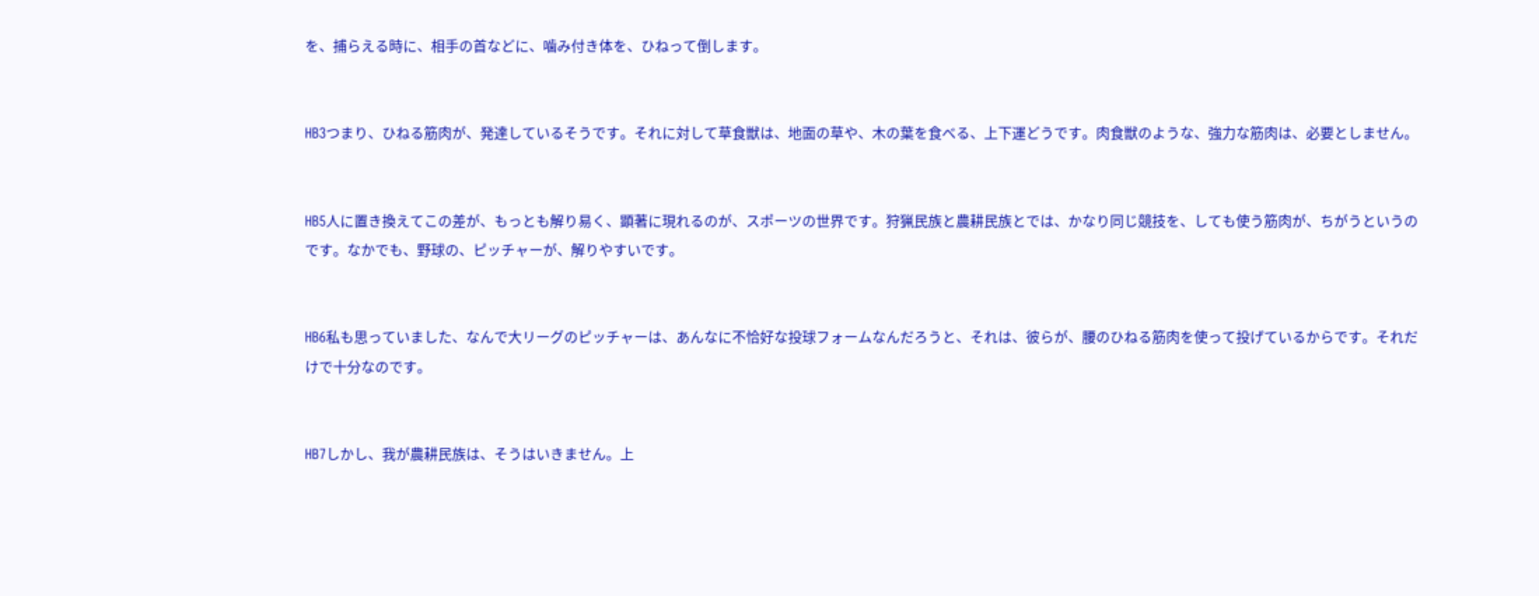を、捕らえる時に、相手の首などに、噛み付き体を、ひねって倒します。


HB3つまり、ひねる筋肉が、発達しているそうです。それに対して草食獣は、地面の草や、木の葉を食べる、上下運どうです。肉食獣のような、強力な筋肉は、必要としません。


HB5人に置き換えてこの差が、もっとも解り易く、顕著に現れるのが、スポーツの世界です。狩猟民族と農耕民族とでは、かなり同じ競技を、しても使う筋肉が、ちがうというのです。なかでも、野球の、ピッチャーが、解りやすいです。


HB6私も思っていました、なんで大リーグのピッチャーは、あんなに不恰好な投球フォームなんだろうと、それは、彼らが、腰のひねる筋肉を使って投げているからです。それだけで十分なのです。


HB7しかし、我が農耕民族は、そうはいきません。上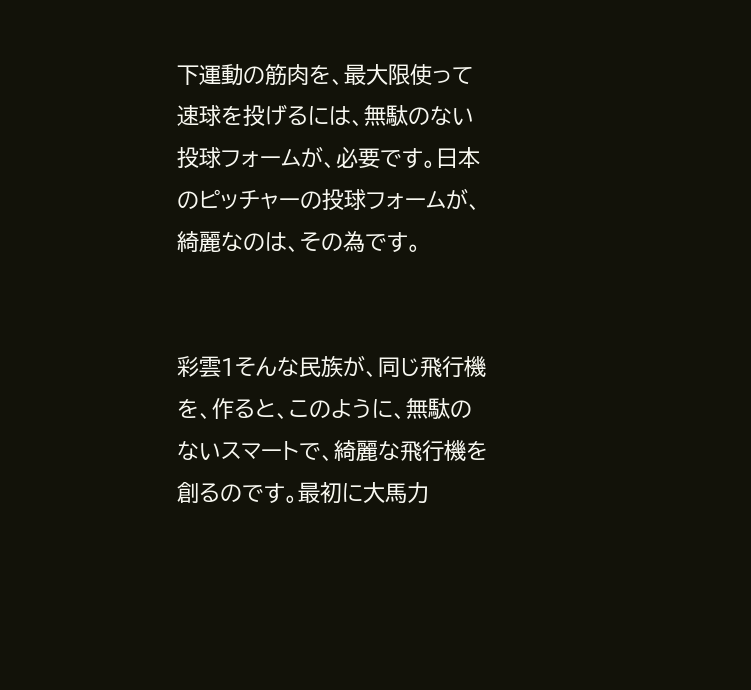下運動の筋肉を、最大限使って速球を投げるには、無駄のない投球フォームが、必要です。日本のピッチャーの投球フォームが、綺麗なのは、その為です。


彩雲1そんな民族が、同じ飛行機を、作ると、このように、無駄のないスマートで、綺麗な飛行機を創るのです。最初に大馬力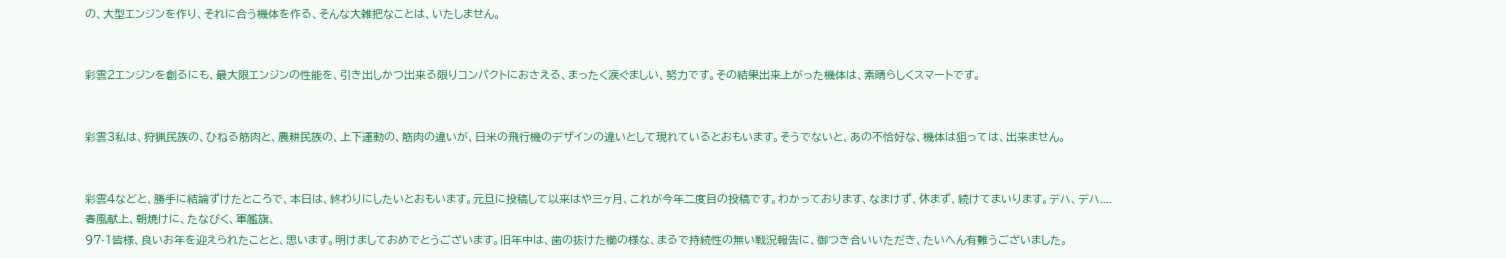の、大型エンジンを作り、それに合う機体を作る、そんな大雑把なことは、いたしません。


彩雲2エンジンを創るにも、最大限エンジンの性能を、引き出しかつ出来る限りコンパクトにおさえる、まったく涙ぐましい、努力です。その結果出来上がった機体は、素晴らしくスマートです。


彩雲3私は、狩猟民族の、ひねる筋肉と、農耕民族の、上下運動の、筋肉の違いが、日米の飛行機のデザインの違いとして現れているとおもいます。そうでないと、あの不恰好な、機体は狙っては、出来ません。


彩雲4などと、勝手に結論ずけたところで、本日は、終わりにしたいとおもいます。元旦に投稿して以来はや三ヶ月、これが今年二度目の投稿です。わかっております、なまけず、休まず、続けてまいります。デハ、デハ....
春風献上、朝焼けに、たなびく、軍艦旗、
97-1皆様、良いお年を迎えられたことと、思います。明けましておめでとうございます。旧年中は、歯の抜けた櫛の様な、まるで持続性の無い戦況報告に、御つき合いいただき、たいへん有難うございました。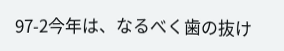97-2今年は、なるべく歯の抜け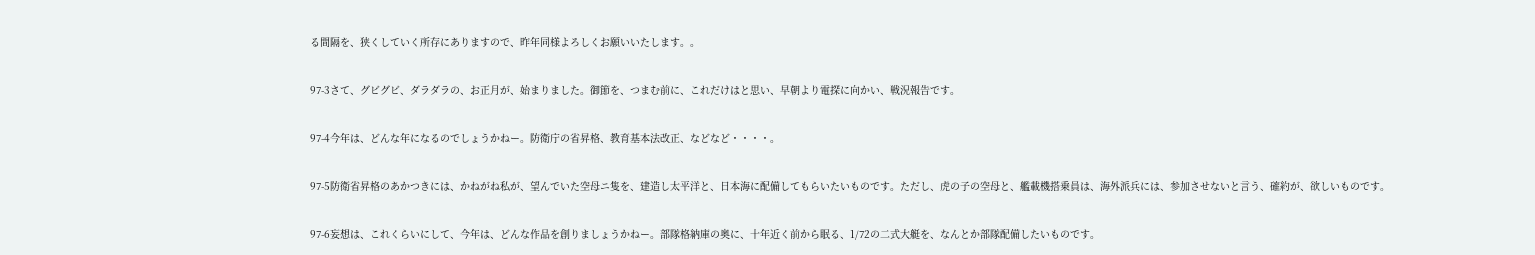る間隔を、狭くしていく所存にありますので、昨年同様よろしくお願いいたします。。


97-3さて、グビグビ、ダラダラの、お正月が、始まりました。御節を、つまむ前に、これだけはと思い、早朝より電探に向かい、戦況報告です。


97-4今年は、どんな年になるのでしょうかねー。防衛庁の省昇格、教育基本法改正、などなど・・・・。


97-5防衛省昇格のあかつきには、かねがね私が、望んでいた空母ニ隻を、建造し太平洋と、日本海に配備してもらいたいものです。ただし、虎の子の空母と、艦載機搭乗員は、海外派兵には、参加させないと言う、確約が、欲しいものです。


97-6妄想は、これくらいにして、今年は、どんな作品を創りましょうかねー。部隊格納庫の奥に、十年近く前から眠る、1/72の二式大艇を、なんとか部隊配備したいものです。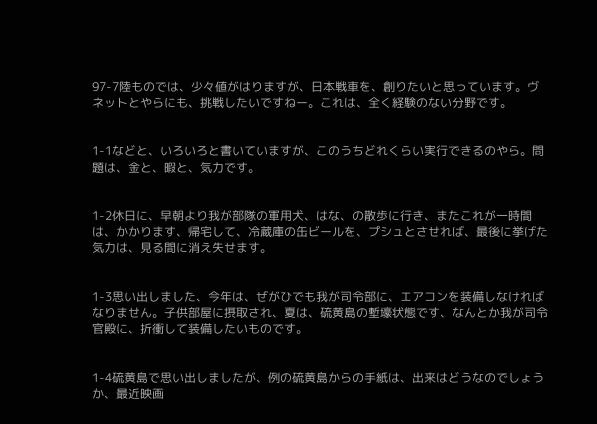97-7陸ものでは、少々値がはりますが、日本戦車を、創りたいと思っています。ヴネットとやらにも、挑戦したいですねー。これは、全く経験のない分野です。


1-1などと、いろいろと書いていますが、このうちどれくらい実行できるのやら。問題は、金と、暇と、気力です。


1-2休日に、早朝より我が部隊の軍用犬、はな、の散歩に行き、またこれが一時間は、かかります、帰宅して、冷蔵庫の缶ビールを、プシュとさせれば、最後に挙げた気力は、見る間に消え失せます。


1-3思い出しました、今年は、ぜがひでも我が司令部に、エアコンを装備しなければなりません。子供部屋に摂取され、夏は、硫黄島の塹壕状態です、なんとか我が司令官殿に、折衝して装備したいものです。


1-4硫黄島で思い出しましたが、例の硫黄島からの手紙は、出来はどうなのでしょうか、最近映画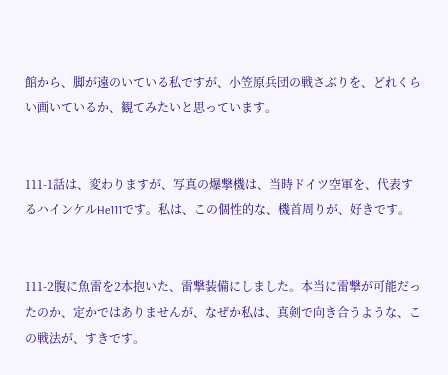館から、脚が遠のいている私ですが、小笠原兵団の戦さぶりを、どれくらい画いているか、観てみたいと思っています。


111-1話は、変わりますが、写真の爆撃機は、当時ドイツ空軍を、代表するハインケルHe111です。私は、この個性的な、機首周りが、好きです。


111-2腹に魚雷を2本抱いた、雷撃装備にしました。本当に雷撃が可能だったのか、定かではありませんが、なぜか私は、真剣で向き合うような、この戦法が、すきです。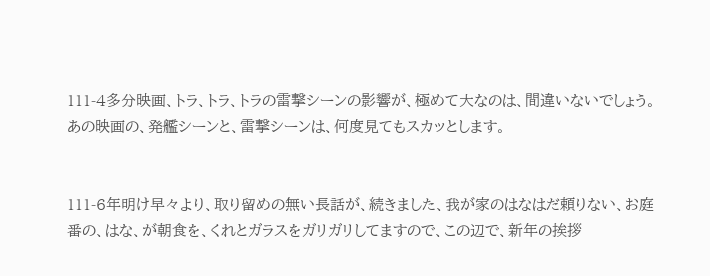111-4多分映画、トラ、トラ、トラの雷撃シーンの影響が、極めて大なのは、間違いないでしょう。あの映画の、発艦シーンと、雷撃シーンは、何度見てもスカッとします。


111-6年明け早々より、取り留めの無い長話が、続きました、我が家のはなはだ頼りない、お庭番の、はな、が朝食を、くれとガラスをガリガリしてますので、この辺で、新年の挨拶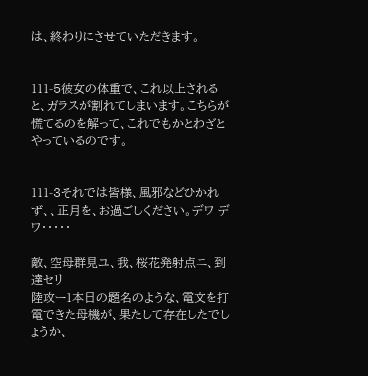は、終わりにさせていただきます。


111-5彼女の体重で、これ以上されると、ガラスが割れてしまいます。こちらが慌てるのを解って、これでもかとわざとやっているのです。


111-3それでは皆様、風邪などひかれず、、正月を、お過ごしください。デワ デワ・・・・・

敵、空母群見ユ、我、桜花発射点ニ、到達セリ
陸攻ー1本日の題名のような、電文を打電できた母機が、果たして存在したでしょうか、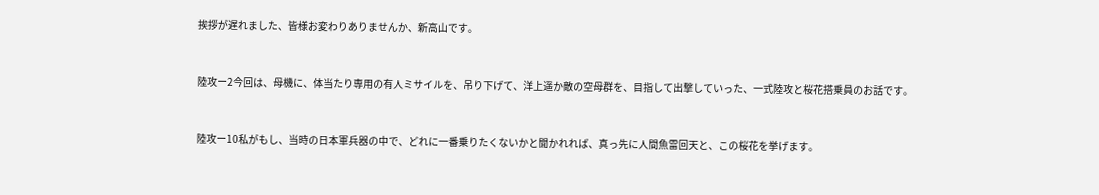挨拶が遅れました、皆様お変わりありませんか、新高山です。


陸攻ー2今回は、母機に、体当たり専用の有人ミサイルを、吊り下げて、洋上遥か敵の空母群を、目指して出撃していった、一式陸攻と桜花搭乗員のお話です。


陸攻ー10私がもし、当時の日本軍兵器の中で、どれに一番乗りたくないかと聞かれれば、真っ先に人間魚雷回天と、この桜花を挙げます。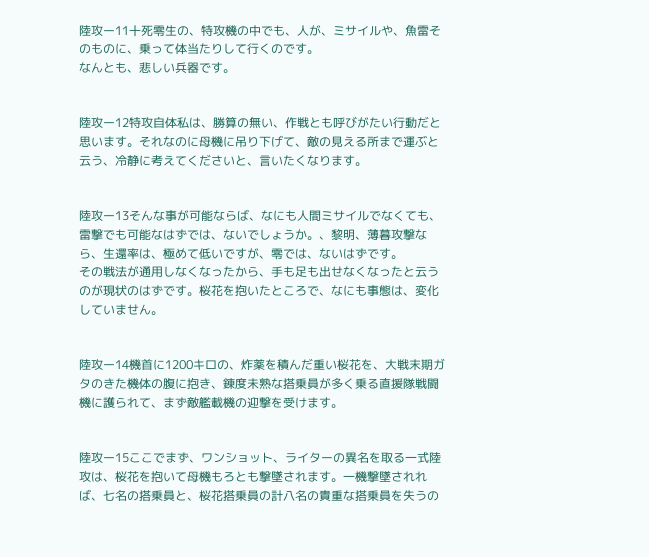陸攻ー11十死零生の、特攻機の中でも、人が、ミサイルや、魚雷そのものに、乗って体当たりして行くのです。
なんとも、悲しい兵器です。


陸攻ー12特攻自体私は、勝算の無い、作戦とも呼びがたい行動だと思います。それなのに母機に吊り下げて、敵の見える所まで運ぶと云う、冷静に考えてくださいと、言いたくなります。


陸攻ー13そんな事が可能ならば、なにも人間ミサイルでなくても、雷撃でも可能なはずでは、ないでしょうか。、黎明、薄暮攻撃なら、生還率は、極めて低いですが、零では、ないはずです。
その戦法が通用しなくなったから、手も足も出せなくなったと云うのが現状のはずです。桜花を抱いたところで、なにも事態は、変化していません。


陸攻ー14機首に1200キロの、炸薬を積んだ重い桜花を、大戦末期ガタのきた機体の腹に抱き、錬度未熟な搭乗員が多く乗る直援隊戦闘機に護られて、まず敵艦載機の迎撃を受けます。


陸攻ー15ここでまず、ワンショット、ライターの異名を取る一式陸攻は、桜花を抱いて母機もろとも撃墜されます。一機撃墜されれば、七名の搭乗員と、桜花搭乗員の計八名の貴重な搭乗員を失うの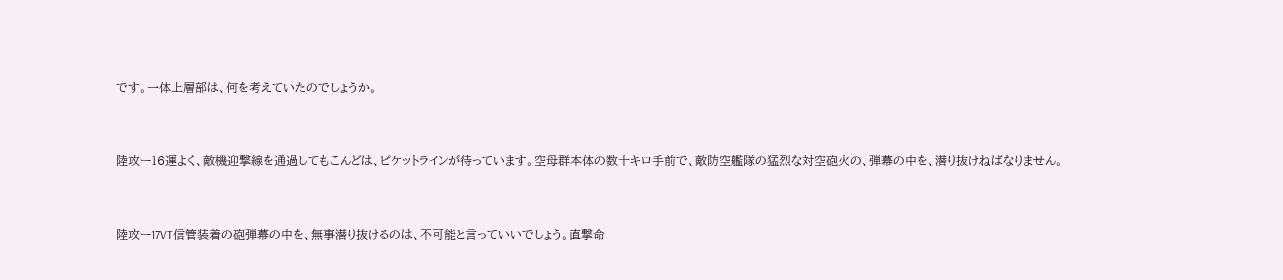です。一体上層部は、何を考えていたのでしょうか。


陸攻ー16運よく、敵機迎撃線を通過してもこんどは、ピケットラインが待っています。空母群本体の数十キロ手前で、敵防空艦隊の猛烈な対空砲火の、弾幕の中を、潜り抜けねばなりません。


陸攻ー17VT信管装着の砲弾幕の中を、無事潜り抜けるのは、不可能と言っていいでしょう。直撃命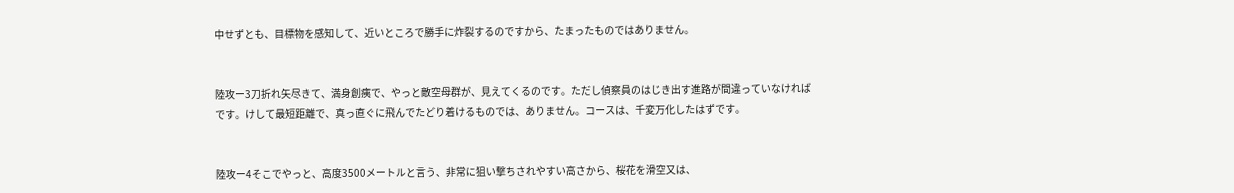中せずとも、目標物を感知して、近いところで勝手に炸裂するのですから、たまったものではありません。


陸攻ー3刀折れ矢尽きて、満身創痍で、やっと敵空母群が、見えてくるのです。ただし偵察員のはじき出す進路が間違っていなければです。けして最短距離で、真っ直ぐに飛んでたどり着けるものでは、ありません。コースは、千変万化したはずです。


陸攻ー4そこでやっと、高度3500メートルと言う、非常に狙い撃ちされやすい高さから、桜花を滑空又は、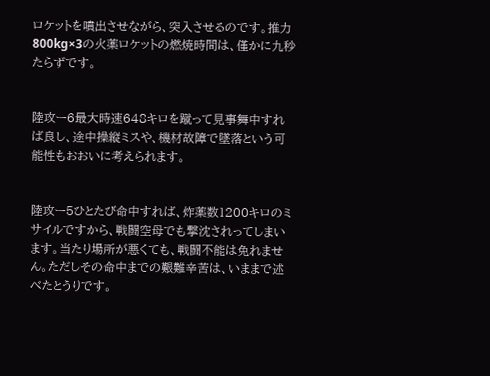ロケットを噴出させながら、突入させるのです。推力800kg×3の火薬ロケットの燃焼時間は、僅かに九秒たらずです。


陸攻ー6最大時速648キロを蹴って見事舞中すれば良し、途中操縦ミスや、機材故障で墜落という可能性もおおいに考えられます。


陸攻ー5ひとたび命中すれば、炸薬数1200キロのミサイルですから、戦闘空母でも撃沈されってしまいます。当たり場所が悪くても、戦闘不能は免れません。ただしその命中までの艱難辛苦は、いままで述べたとうりです。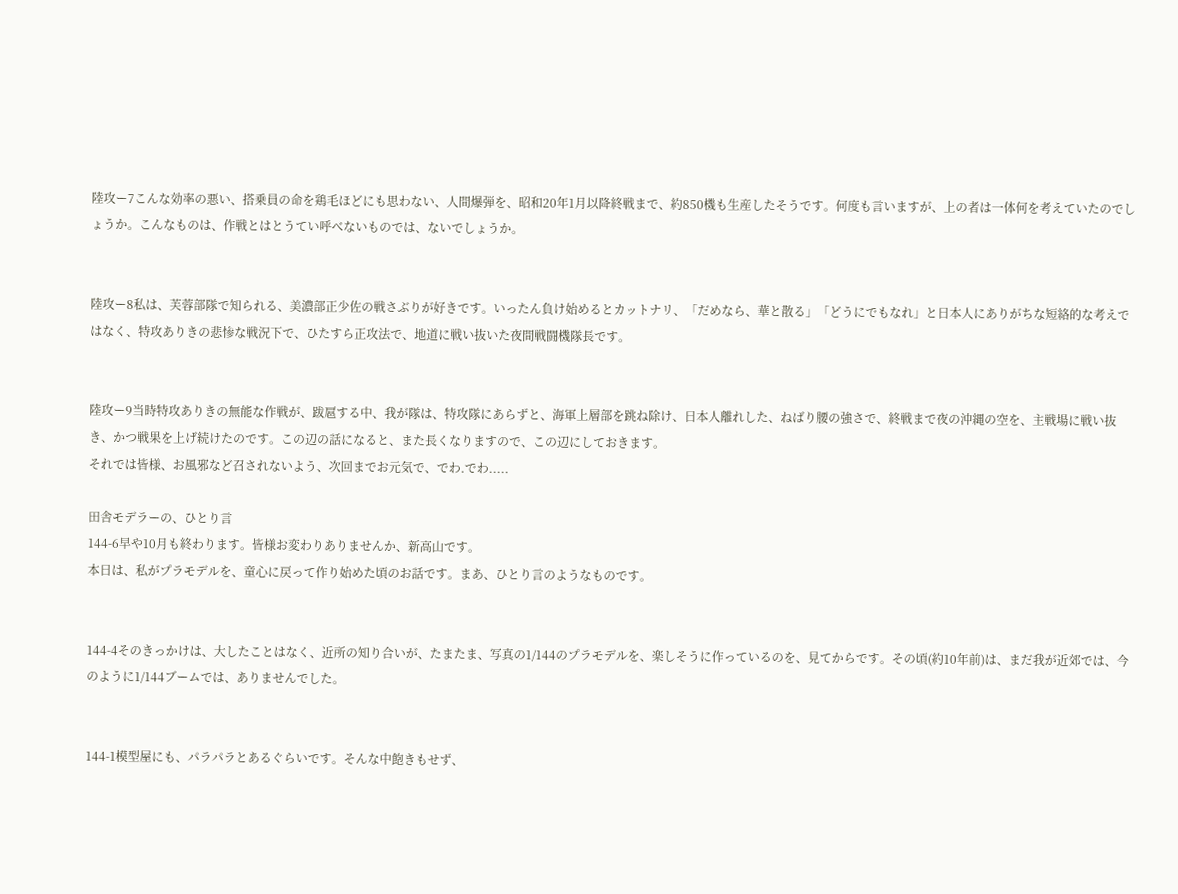陸攻ー7こんな効率の悪い、搭乗員の命を鶏毛ほどにも思わない、人間爆弾を、昭和20年1月以降終戦まで、約850機も生産したそうです。何度も言いますが、上の者は一体何を考えていたのでしょうか。こんなものは、作戦とはとうてい呼べないものでは、ないでしょうか。


陸攻ー8私は、芙蓉部隊で知られる、美濃部正少佐の戦さぶりが好きです。いったん負け始めるとカットナリ、「だめなら、華と散る」「どうにでもなれ」と日本人にありがちな短絡的な考えではなく、特攻ありきの悲惨な戦況下で、ひたすら正攻法で、地道に戦い抜いた夜間戦闘機隊長です。


陸攻ー9当時特攻ありきの無能な作戦が、跋扈する中、我が隊は、特攻隊にあらずと、海軍上層部を跳ね除け、日本人離れした、ねばり腰の強さで、終戦まで夜の沖縄の空を、主戦場に戦い抜き、かつ戦果を上げ続けたのです。この辺の話になると、また長くなりますので、この辺にしておきます。
それでは皆様、お風邪など召されないよう、次回までお元気で、でわ.でわ.....

田舎モデラーの、ひとり言
144-6早や10月も終わります。皆様お変わりありませんか、新高山です。
本日は、私がプラモデルを、童心に戻って作り始めた頃のお話です。まあ、ひとり言のようなものです。


144-4そのきっかけは、大したことはなく、近所の知り合いが、たまたま、写真の1/144のプラモデルを、楽しそうに作っているのを、見てからです。その頃(約10年前)は、まだ我が近郊では、今のように1/144ブームでは、ありませんでした。


144-1模型屋にも、パラパラとあるぐらいです。そんな中飽きもせず、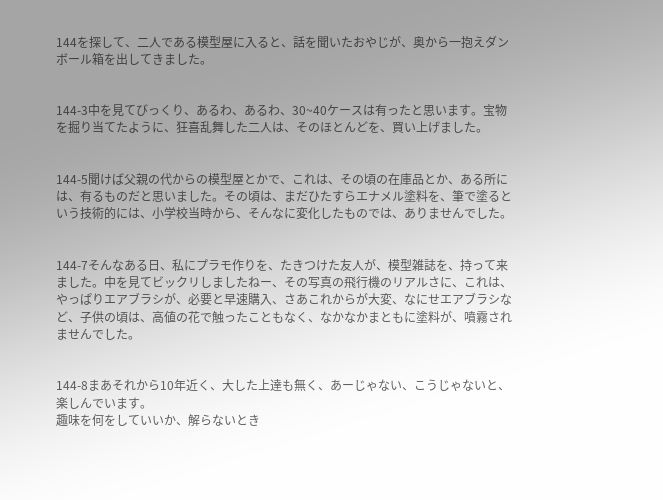144を探して、二人である模型屋に入ると、話を聞いたおやじが、奥から一抱えダンボール箱を出してきました。


144-3中を見てびっくり、あるわ、あるわ、30~40ケースは有ったと思います。宝物を掘り当てたように、狂喜乱舞した二人は、そのほとんどを、買い上げました。


144-5聞けば父親の代からの模型屋とかで、これは、その頃の在庫品とか、ある所には、有るものだと思いました。その頃は、まだひたすらエナメル塗料を、筆で塗るという技術的には、小学校当時から、そんなに変化したものでは、ありませんでした。


144-7そんなある日、私にプラモ作りを、たきつけた友人が、模型雑誌を、持って来ました。中を見てビックリしましたねー、その写真の飛行機のリアルさに、これは、やっぱりエアブラシが、必要と早速購入、さあこれからが大変、なにせエアブラシなど、子供の頃は、高値の花で触ったこともなく、なかなかまともに塗料が、噴霧されませんでした。


144-8まあそれから10年近く、大した上達も無く、あーじゃない、こうじゃないと、楽しんでいます。
趣味を何をしていいか、解らないとき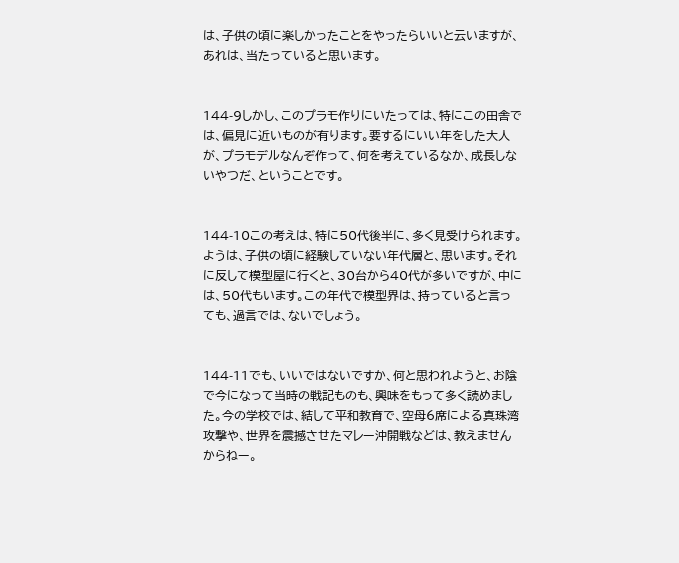は、子供の頃に楽しかったことをやったらいいと云いますが、あれは、当たっていると思います。


144-9しかし、このプラモ作りにいたっては、特にこの田舎では、偏見に近いものが有ります。要するにいい年をした大人が、プラモデルなんぞ作って、何を考えているなか、成長しないやつだ、ということです。


144-10この考えは、特に50代後半に、多く見受けられます。ようは、子供の頃に経験していない年代層と、思います。それに反して模型屋に行くと、30台から40代が多いですが、中には、50代もいます。この年代で模型界は、持っていると言っても、過言では、ないでしょう。


144-11でも、いいではないですか、何と思われようと、お陰で今になって当時の戦記ものも、興味をもって多く読めました。今の学校では、結して平和教育で、空母6席による真珠湾攻撃や、世界を震撼させたマレー沖開戦などは、教えませんからねー。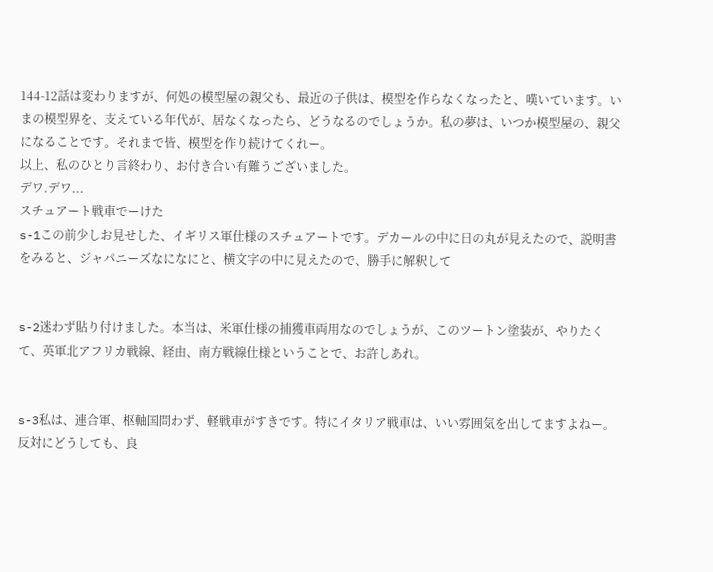144-12話は変わりますが、何処の模型屋の親父も、最近の子供は、模型を作らなくなったと、嘆いています。いまの模型界を、支えている年代が、居なくなったら、どうなるのでしょうか。私の夢は、いつか模型屋の、親父になることです。それまで皆、模型を作り続けてくれー。
以上、私のひとり言終わり、お付き合い有難うございました。
デワ.デワ...
スチュアート戦車でーけた
s-1この前少しお見せした、イギリス軍仕様のスチュアートです。デカールの中に日の丸が見えたので、説明書をみると、ジャパニーズなになにと、横文字の中に見えたので、勝手に解釈して


s-2迷わず貼り付けました。本当は、米軍仕様の捕獲車両用なのでしょうが、このツートン塗装が、やりたくて、英軍北アフリカ戦線、経由、南方戦線仕様ということで、お許しあれ。


s-3私は、連合軍、枢軸国問わず、軽戦車がすきです。特にイタリア戦車は、いい雰囲気を出してますよねー。
反対にどうしても、良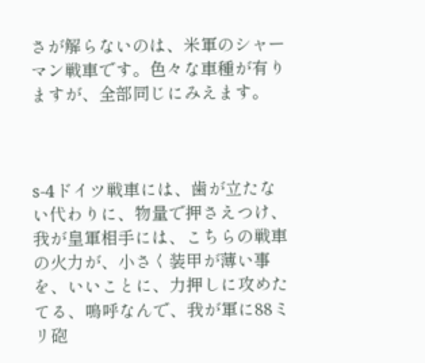さが解らないのは、米軍のシャーマン戦車です。色々な車種が有りますが、全部同じにみえます。



s-4ドイツ戦車には、歯が立たない代わりに、物量で押さえつけ、我が皇軍相手には、こちらの戦車の火力が、小さく装甲が薄い事を、いいことに、力押しに攻めたてる、嗚呼なんで、我が軍に88ミリ砲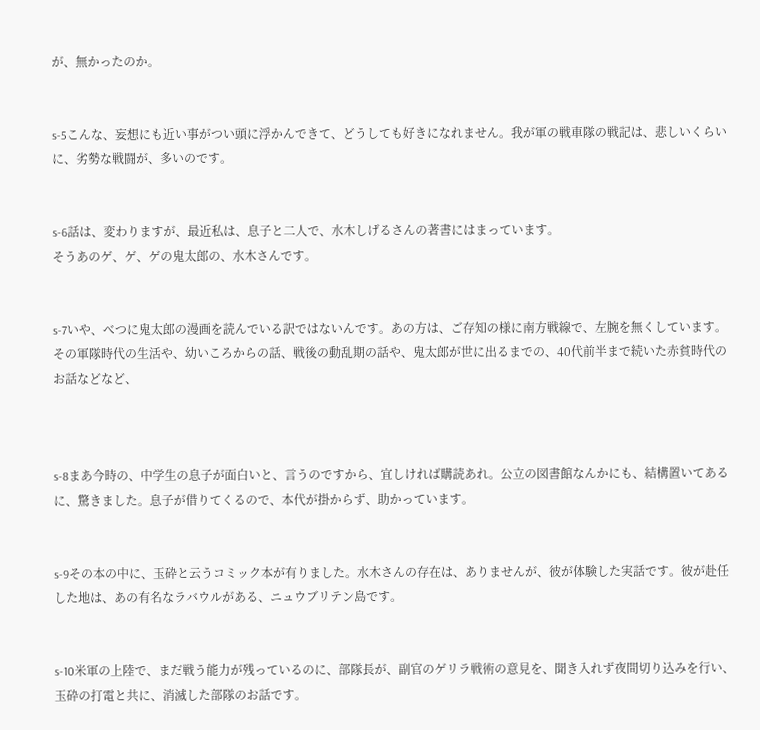が、無かったのか。


s-5こんな、妄想にも近い事がつい頭に浮かんできて、どうしても好きになれません。我が軍の戦車隊の戦記は、悲しいくらいに、劣勢な戦闘が、多いのです。


s-6話は、変わりますが、最近私は、息子と二人で、水木しげるさんの著書にはまっています。
そうあのゲ、ゲ、ゲの鬼太郎の、水木さんです。


s-7いや、べつに鬼太郎の漫画を読んでいる訳ではないんです。あの方は、ご存知の様に南方戦線で、左腕を無くしています。その軍隊時代の生活や、幼いころからの話、戦後の動乱期の話や、鬼太郎が世に出るまでの、40代前半まで続いた赤貧時代のお話などなど、



s-8まあ今時の、中学生の息子が面白いと、言うのですから、宜しければ購読あれ。公立の図書館なんかにも、結構置いてあるに、驚きました。息子が借りてくるので、本代が掛からず、助かっています。


s-9その本の中に、玉砕と云うコミック本が有りました。水木さんの存在は、ありませんが、彼が体験した実話です。彼が赴任した地は、あの有名なラバウルがある、ニュウブリテン島です。


s-10米軍の上陸で、まだ戦う能力が残っているのに、部隊長が、副官のゲリラ戦術の意見を、聞き入れず夜間切り込みを行い、玉砕の打電と共に、消滅した部隊のお話です。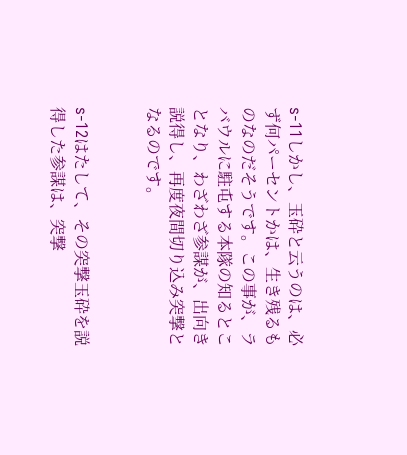s-11しかし、玉砕と云うのは、必ず何パーセントかは、生き残るものなのだそうです。この事が、ラバウルに駐屯する本隊の知るとことなり、わざわざ参謀が、出向き説得し、再度夜間切り込み突撃となるのです。


s-12はたして、その突撃玉砕を説得した参謀は、突撃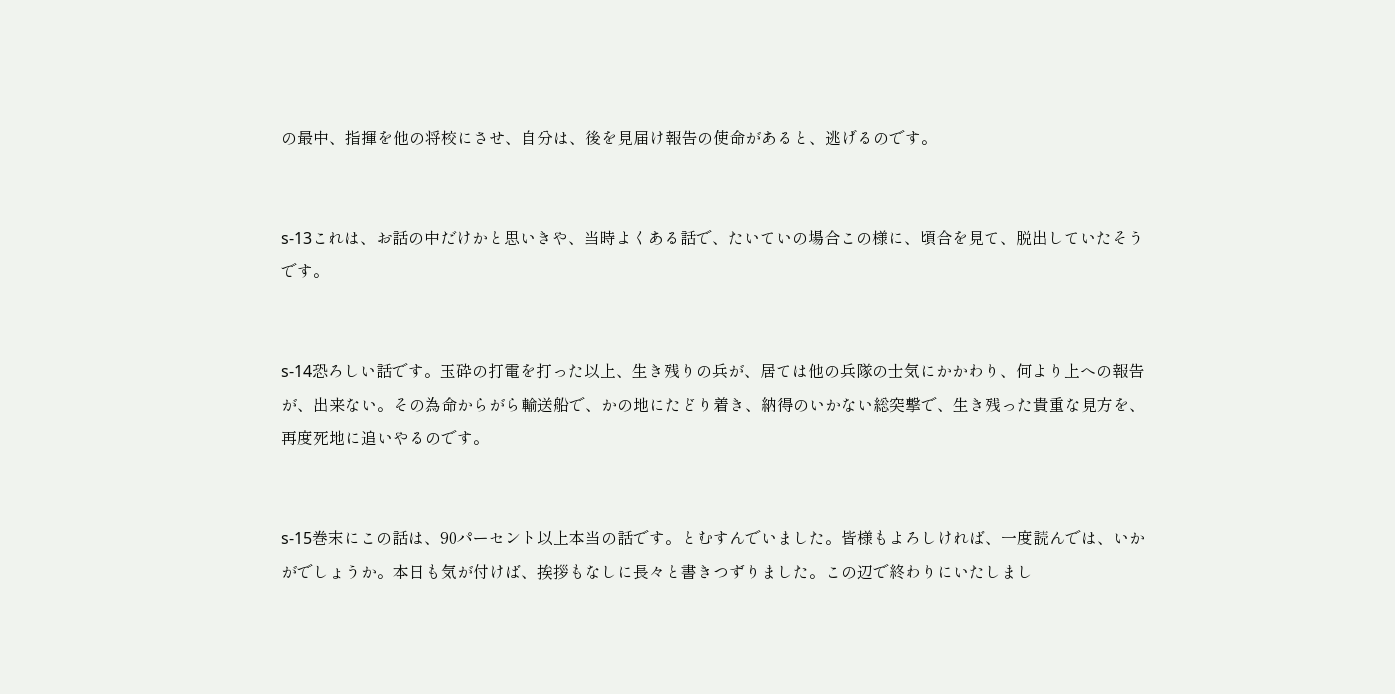の最中、指揮を他の将校にさせ、自分は、後を見届け報告の使命があると、逃げるのです。


s-13これは、お話の中だけかと思いきや、当時よくある話で、たいていの場合この様に、頃合を見て、脱出していたそうです。


s-14恐ろしい話です。玉砕の打電を打った以上、生き残りの兵が、居ては他の兵隊の士気にかかわり、何より上への報告が、出来ない。その為命からがら輸送船で、かの地にたどり着き、納得のいかない総突撃で、生き残った貴重な見方を、再度死地に追いやるのです。


s-15巻末にこの話は、90パーセント以上本当の話です。とむすんでいました。皆様もよろしければ、一度読んでは、いかがでしょうか。本日も気が付けば、挨拶もなしに長々と書きつずりました。この辺で終わりにいたしまし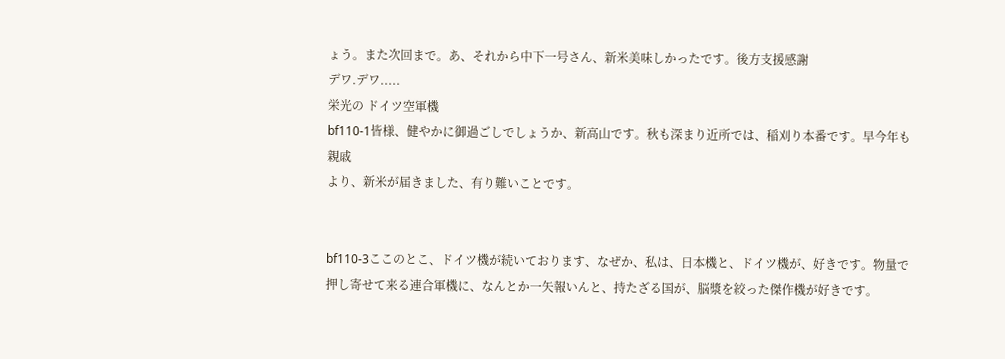ょう。また次回まで。あ、それから中下一号さん、新米美味しかったです。後方支援感謝
デワ.デワ.....
栄光の ドイツ空軍機
bf110-1皆様、健やかに御過ごしでしょうか、新高山です。秋も深まり近所では、稲刈り本番です。早今年も親戚
より、新米が届きました、有り難いことです。


bf110-3ここのとこ、ドイツ機が続いております、なぜか、私は、日本機と、ドイツ機が、好きです。物量で押し寄せて来る連合軍機に、なんとか一矢報いんと、持たざる国が、脳漿を絞った傑作機が好きです。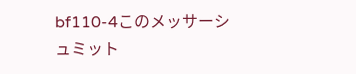bf110-4このメッサーシュミット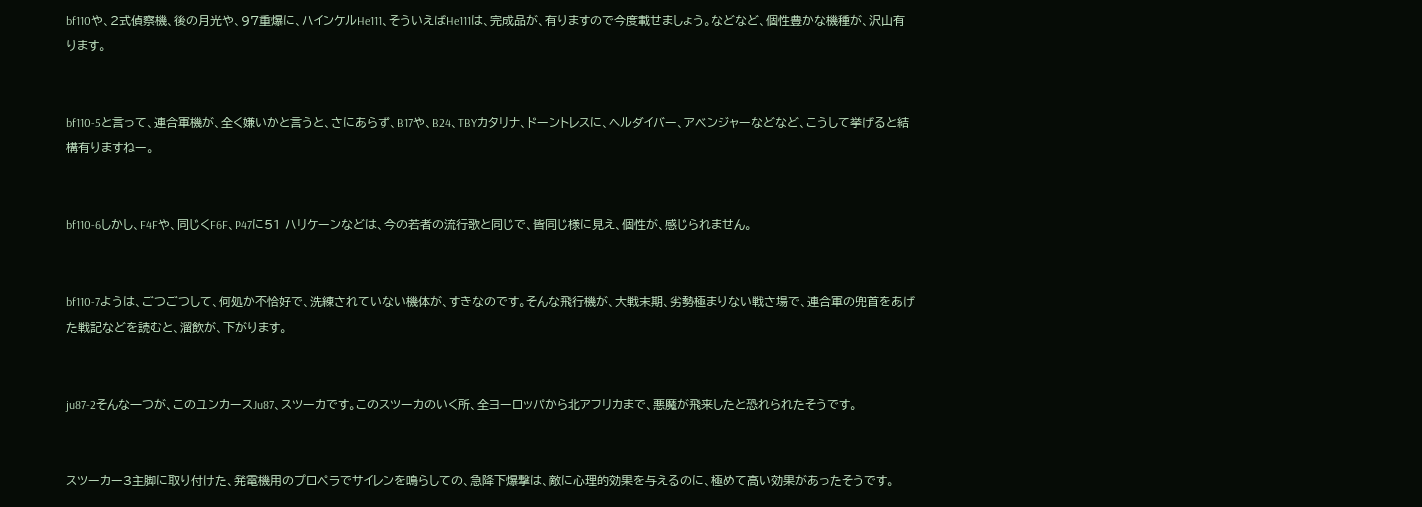bf110や、2式偵察機、後の月光や、97重爆に、ハインケルHe111、そういえばHe111は、完成品が、有りますので今度載せましょう。などなど、個性豊かな機種が、沢山有ります。


bf110-5と言って、連合軍機が、全く嫌いかと言うと、さにあらず、B17や、B24、TBYカタリナ、ドーントレスに、ヘルダイバー、アベンジャーなどなど、こうして挙げると結構有りますねー。


bf110-6しかし、F4Fや、同じくF6F、P47に51 ハリケーンなどは、今の若者の流行歌と同じで、皆同じ様に見え、個性が、感じられません。


bf110-7ようは、ごつごつして、何処か不恰好で、洗練されていない機体が、すきなのです。そんな飛行機が、大戦末期、劣勢極まりない戦さ場で、連合軍の兜首をあげた戦記などを読むと、溜飲が、下がります。


ju87-2そんな一つが、このユンカースJu87、スツーカです。このスツーカのいく所、全ヨーロッパから北アフリカまで、悪魔が飛来したと恐れられたそうです。


スツーカー3主脚に取り付けた、発電機用のプロペラでサイレンを鳴らしての、急降下爆撃は、敵に心理的効果を与えるのに、極めて高い効果があったそうです。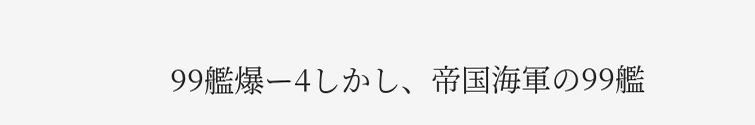99艦爆ー4しかし、帝国海軍の99艦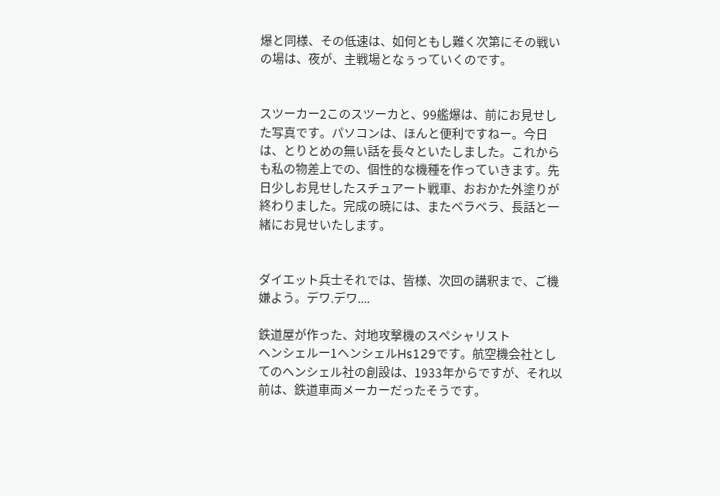爆と同様、その低速は、如何ともし難く次第にその戦いの場は、夜が、主戦場となぅっていくのです。


スツーカー2このスツーカと、99艦爆は、前にお見せした写真です。パソコンは、ほんと便利ですねー。今日は、とりとめの無い話を長々といたしました。これからも私の物差上での、個性的な機種を作っていきます。先日少しお見せしたスチュアート戦車、おおかた外塗りが終わりました。完成の暁には、またベラベラ、長話と一緒にお見せいたします。


ダイエット兵士それでは、皆様、次回の講釈まで、ご機嫌よう。デワ.デワ....

鉄道屋が作った、対地攻撃機のスペシャリスト
ヘンシェルー1ヘンシェルHs129です。航空機会社としてのヘンシェル社の創設は、1933年からですが、それ以前は、鉄道車両メーカーだったそうです。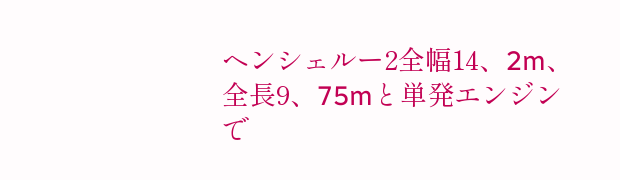ヘンシェルー2全幅14、2m、全長9、75mと単発エンジンで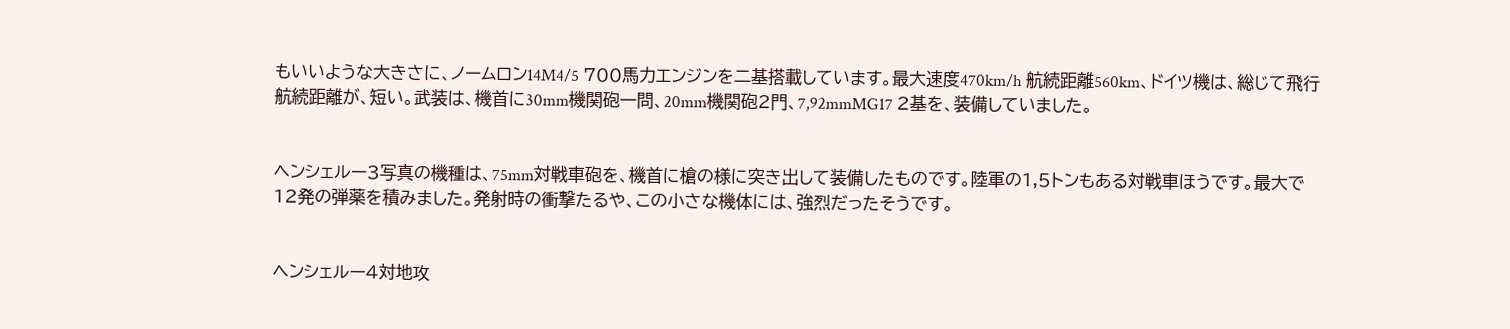もいいような大きさに、ノームロン14M4/5 700馬力エンジンを二基搭載しています。最大速度470km/h 航続距離560km、ドイツ機は、総じて飛行航続距離が、短い。武装は、機首に30mm機関砲一問、20mm機関砲2門、7,92mmMG17 2基を、装備していました。


ヘンシェルー3写真の機種は、75mm対戦車砲を、機首に槍の様に突き出して装備したものです。陸軍の1,5トンもある対戦車ほうです。最大で12発の弾薬を積みました。発射時の衝撃たるや、この小さな機体には、強烈だったそうです。


ヘンシェルー4対地攻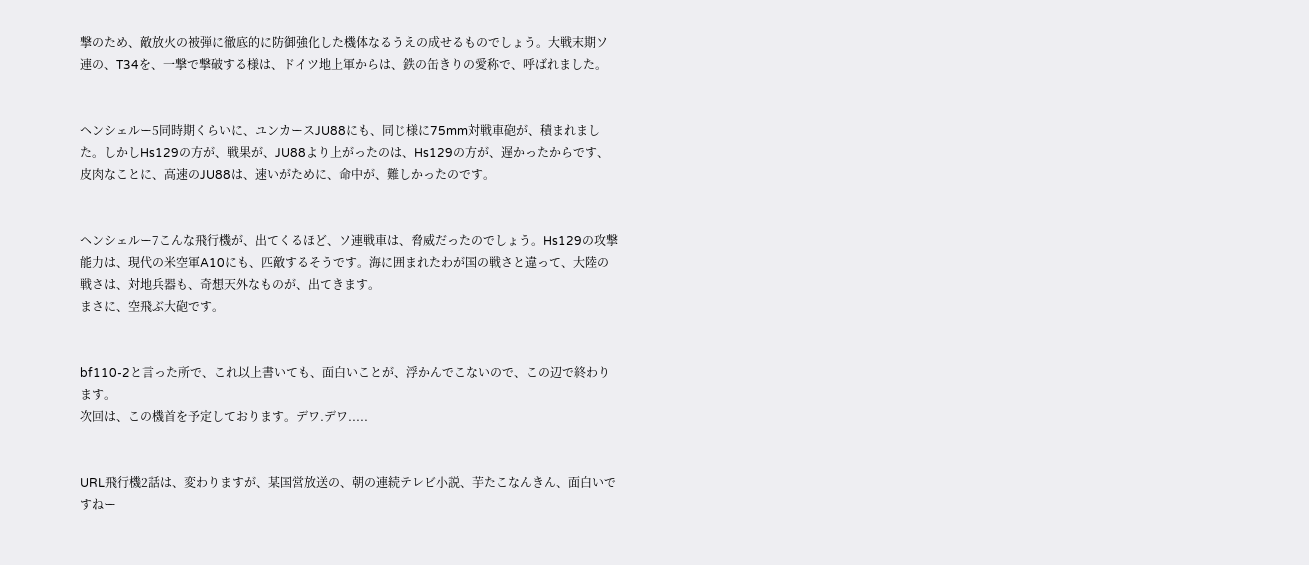撃のため、敵放火の被弾に徹底的に防御強化した機体なるうえの成せるものでしょう。大戦末期ソ連の、T34を、一撃で撃破する様は、ドイツ地上軍からは、鉄の缶きりの愛称で、呼ばれました。


ヘンシェルー5同時期くらいに、ユンカースJU88にも、同じ様に75mm対戦車砲が、積まれました。しかしHs129の方が、戦果が、JU88より上がったのは、Hs129の方が、遅かったからです、皮肉なことに、高速のJU88は、速いがために、命中が、難しかったのです。


ヘンシェルー7こんな飛行機が、出てくるほど、ソ連戦車は、脅威だったのでしょう。Hs129の攻撃能力は、現代の米空軍A10にも、匹敵するそうです。海に囲まれたわが国の戦さと違って、大陸の戦さは、対地兵器も、奇想天外なものが、出てきます。
まさに、空飛ぶ大砲です。


bf110-2と言った所で、これ以上書いても、面白いことが、浮かんでこないので、この辺で終わります。
次回は、この機首を予定しております。デワ.デワ.....


URL飛行機2話は、変わりますが、某国営放送の、朝の連続テレビ小説、芋たこなんきん、面白いですねー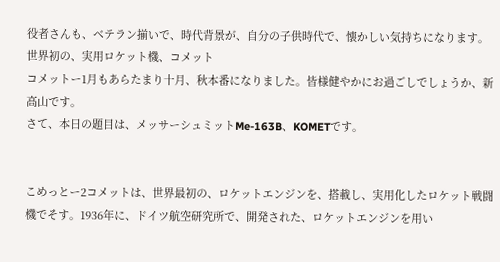役者さんも、ベテラン揃いで、時代背景が、自分の子供時代で、懐かしい気持ちになります。
世界初の、実用ロケット機、コメット
コメットー1月もあらたまり十月、秋本番になりました。皆様健やかにお過ごしでしょうか、新高山です。
さて、本日の題目は、メッサーシュミットMe-163B、KOMETです。


こめっとー2コメットは、世界最初の、ロケットエンジンを、搭載し、実用化したロケット戦闘機でそす。1936年に、ドイツ航空研究所で、開発された、ロケットエンジンを用い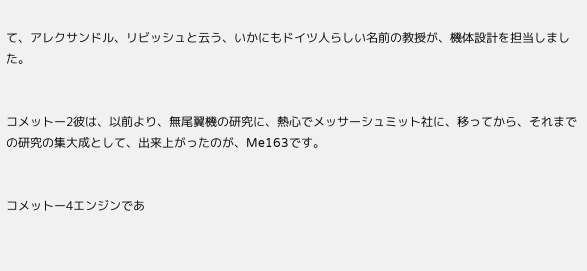て、アレクサンドル、リビッシュと云う、いかにもドイツ人らしい名前の教授が、機体設計を担当しました。


コメットー2彼は、以前より、無尾翼機の研究に、熱心でメッサーシュミット社に、移ってから、それまでの研究の集大成として、出来上がったのが、Me163です。


コメットー4エンジンであ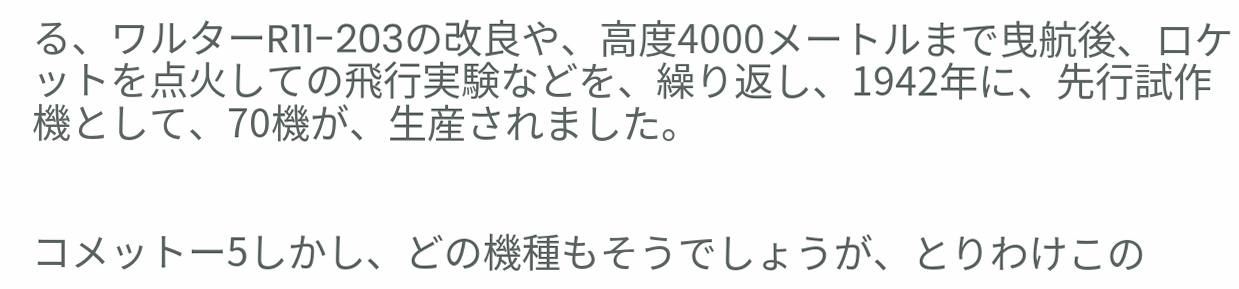る、ワルターR11-203の改良や、高度4000メートルまで曳航後、ロケットを点火しての飛行実験などを、繰り返し、1942年に、先行試作機として、70機が、生産されました。


コメットー5しかし、どの機種もそうでしょうが、とりわけこの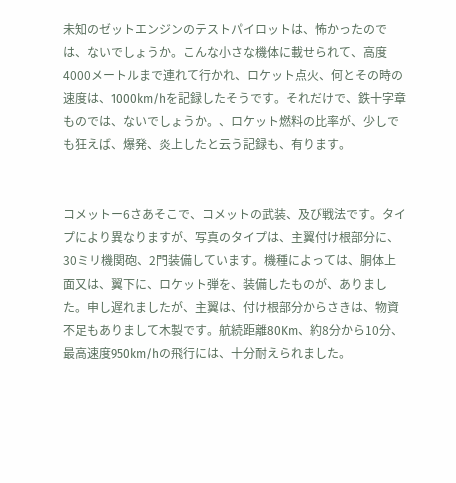未知のゼットエンジンのテストパイロットは、怖かったのでは、ないでしょうか。こんな小さな機体に載せられて、高度4000メートルまで連れて行かれ、ロケット点火、何とその時の速度は、1000km/hを記録したそうです。それだけで、鉄十字章ものでは、ないでしょうか。、ロケット燃料の比率が、少しでも狂えば、爆発、炎上したと云う記録も、有ります。


コメットー6さあそこで、コメットの武装、及び戦法です。タイプにより異なりますが、写真のタイプは、主翼付け根部分に、30ミリ機関砲、2門装備しています。機種によっては、胴体上面又は、翼下に、ロケット弾を、装備したものが、ありました。申し遅れましたが、主翼は、付け根部分からさきは、物資不足もありまして木製です。航続距離80Km、約8分から10分、最高速度950km/hの飛行には、十分耐えられました。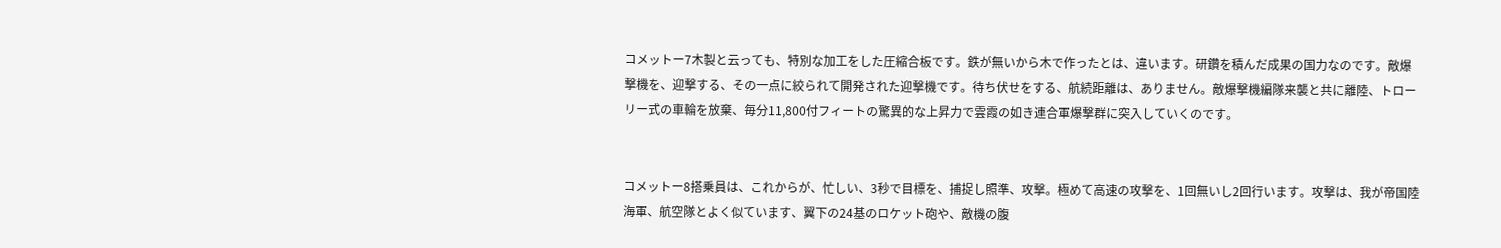コメットー7木製と云っても、特別な加工をした圧縮合板です。鉄が無いから木で作ったとは、違います。研鑽を積んだ成果の国力なのです。敵爆撃機を、迎撃する、その一点に絞られて開発された迎撃機です。待ち伏せをする、航続距離は、ありません。敵爆撃機編隊来襲と共に離陸、トローリー式の車輪を放棄、毎分11,800付フィートの驚異的な上昇力で雲霞の如き連合軍爆撃群に突入していくのです。


コメットー8搭乗員は、これからが、忙しい、3秒で目標を、捕捉し照準、攻撃。極めて高速の攻撃を、1回無いし2回行います。攻撃は、我が帝国陸海軍、航空隊とよく似ています、翼下の24基のロケット砲や、敵機の腹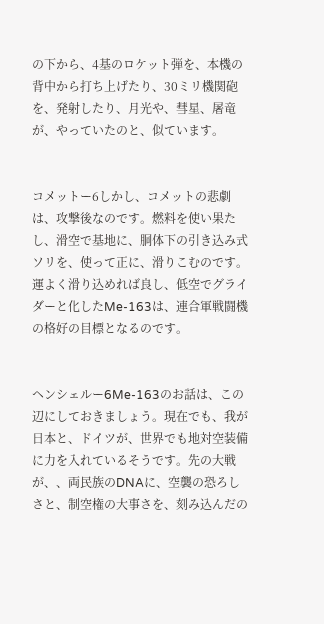の下から、4基のロケット弾を、本機の背中から打ち上げたり、30ミリ機関砲を、発射したり、月光や、彗星、屠竜が、やっていたのと、似ています。


コメットー6しかし、コメットの悲劇は、攻撃後なのです。燃料を使い果たし、滑空で基地に、胴体下の引き込み式ソリを、使って正に、滑りこむのです。運よく滑り込めれば良し、低空でグライダーと化したMe-163は、連合軍戦闘機の格好の目標となるのです。


ヘンシェルー6Me-163のお話は、この辺にしておきましょう。現在でも、我が日本と、ドイツが、世界でも地対空装備に力を入れているそうです。先の大戦が、、両民族のDNAに、空襲の恐ろしさと、制空権の大事さを、刻み込んだの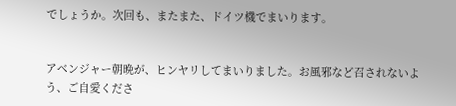でしょうか。次回も、またまた、ドイツ機でまいります。


アベンジャー朝晩が、ヒンヤリしてまいりました。お風邪など召されないよう、ご自愛くださ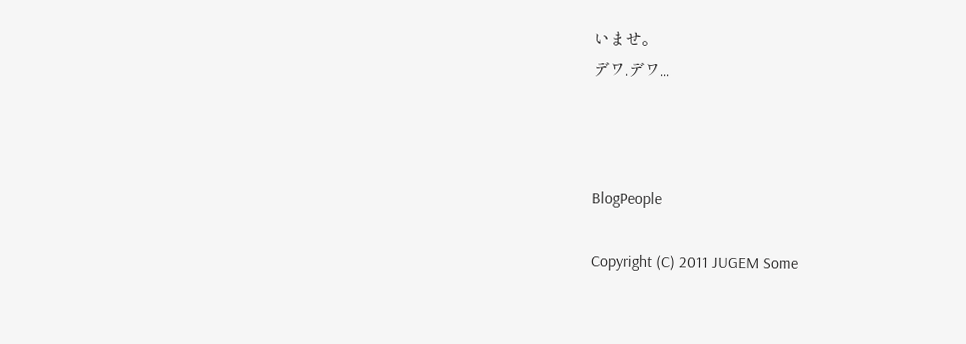いませ。
デワ.デワ...



BlogPeople

Copyright (C) 2011 JUGEM Some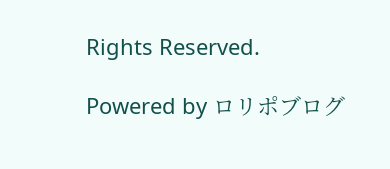Rights Reserved.

Powered by ロリポブログ